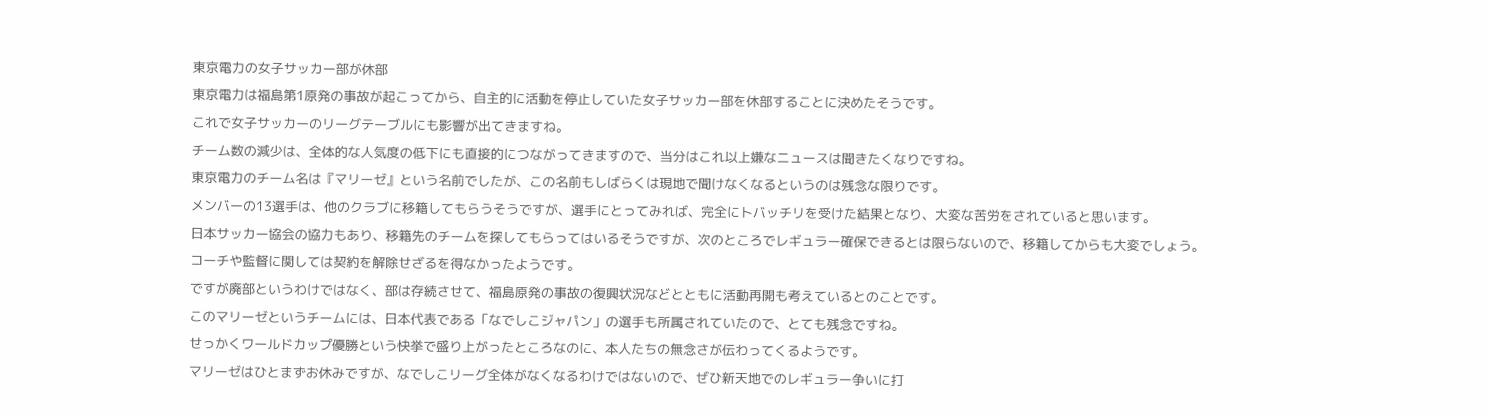東京電力の女子サッカー部が休部
東京電力は福島第1原発の事故が起こってから、自主的に活動を停止していた女子サッカー部を休部することに決めたそうです。
これで女子サッカーのリーグテーブルにも影響が出てきますね。
チーム数の減少は、全体的な人気度の低下にも直接的につながってきますので、当分はこれ以上嫌なニュースは聞きたくなりですね。
東京電力のチーム名は『マリーゼ』という名前でしたが、この名前もしばらくは現地で聞けなくなるというのは残念な限りです。
メンバーの13選手は、他のクラブに移籍してもらうそうですが、選手にとってみれば、完全にトバッチリを受けた結果となり、大変な苦労をされていると思います。
日本サッカー協会の協力もあり、移籍先のチームを探してもらってはいるそうですが、次のところでレギュラー確保できるとは限らないので、移籍してからも大変でしょう。
コーチや監督に関しては契約を解除せざるを得なかったようです。
ですが廃部というわけではなく、部は存続させて、福島原発の事故の復興状況などとともに活動再開も考えているとのことです。
このマリーゼというチームには、日本代表である「なでしこジャパン」の選手も所属されていたので、とても残念ですね。
せっかくワールドカップ優勝という快挙で盛り上がったところなのに、本人たちの無念さが伝わってくるようです。
マリーゼはひとまずお休みですが、なでしこリーグ全体がなくなるわけではないので、ぜひ新天地でのレギュラー争いに打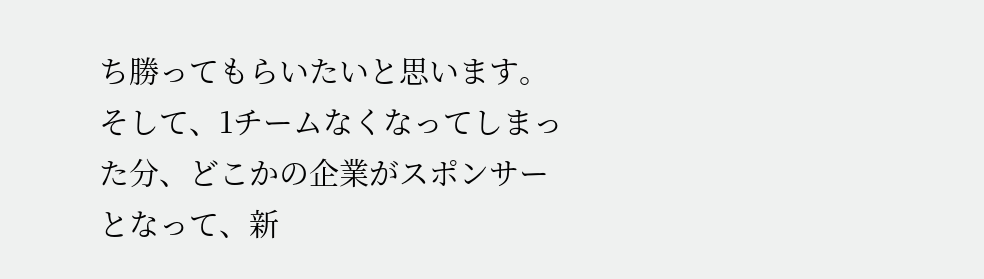ち勝ってもらいたいと思います。
そして、1チームなくなってしまった分、どこかの企業がスポンサーとなって、新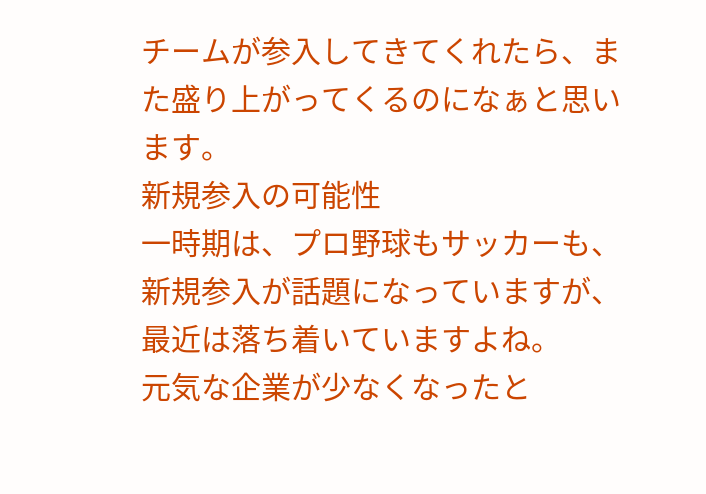チームが参入してきてくれたら、また盛り上がってくるのになぁと思います。
新規参入の可能性
一時期は、プロ野球もサッカーも、新規参入が話題になっていますが、最近は落ち着いていますよね。
元気な企業が少なくなったと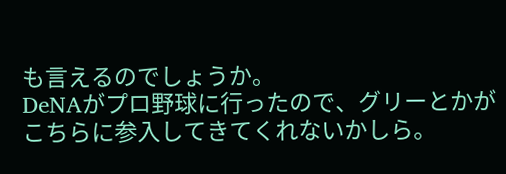も言えるのでしょうか。
DeNAがプロ野球に行ったので、グリーとかがこちらに参入してきてくれないかしら。